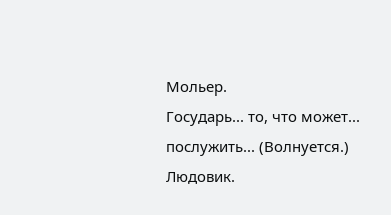Мольер.
Государь... то, что может... послужить... (Волнуется.)
Людовик.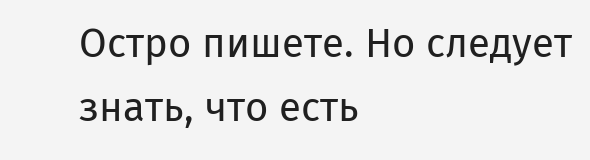Остро пишете. Но следует знать, что есть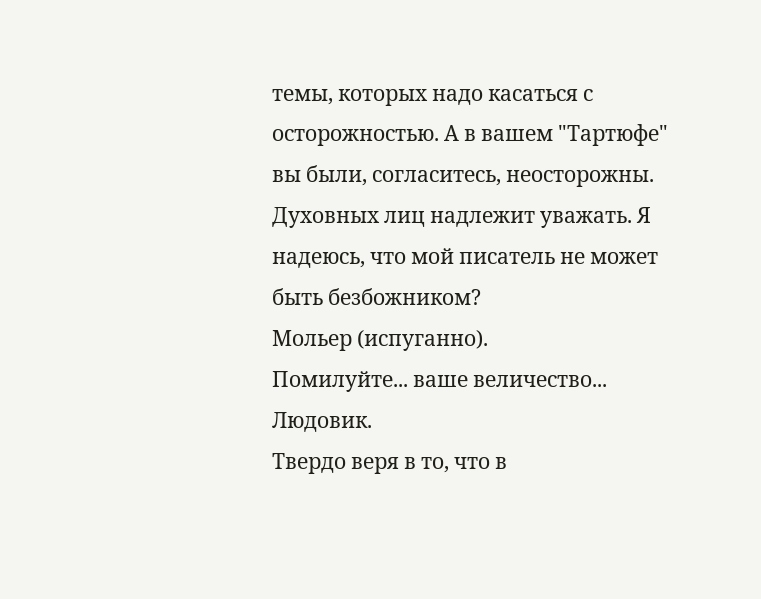темы, которых надо касаться с осторожностью. А в вашем "Тартюфе" вы были, согласитесь, неосторожны. Духовных лиц надлежит уважать. Я надеюсь, что мой писатель не может быть безбожником?
Мольер (испуганно).
Помилуйте... ваше величество...
Людовик.
Твердо веря в то, что в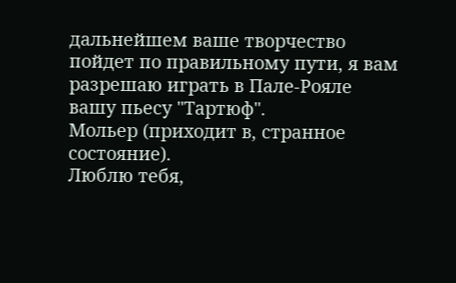дальнейшем ваше творчество пойдет по правильному пути, я вам разрешаю играть в Пале-Рояле вашу пьесу "Тартюф".
Мольер (приходит в, странное состояние).
Люблю тебя,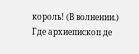король! (В волнении.) Где архиепископ де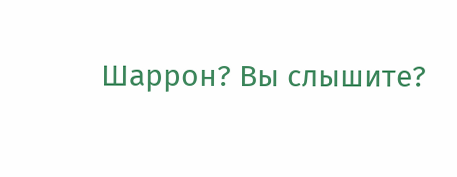Шаррон? Вы слышите?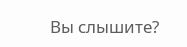Вы слышите?